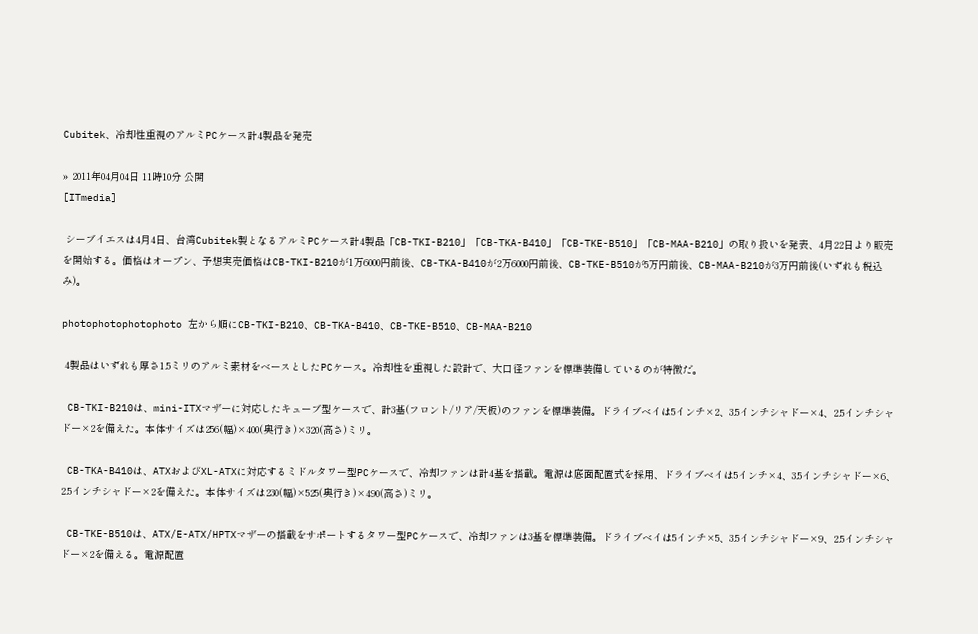Cubitek、冷却性重視のアルミPCケース計4製品を発売

» 2011年04月04日 11時10分 公開
[ITmedia]

 シーブイエスは4月4日、台湾Cubitek製となるアルミPCケース計4製品「CB-TKI-B210」「CB-TKA-B410」「CB-TKE-B510」「CB-MAA-B210」の取り扱いを発表、4月22日より販売を開始する。価格はオープン、予想実売価格はCB-TKI-B210が1万6000円前後、CB-TKA-B410が2万6000円前後、CB-TKE-B510が5万円前後、CB-MAA-B210が3万円前後(いずれも税込み)。

photophotophotophoto 左から順にCB-TKI-B210、CB-TKA-B410、CB-TKE-B510、CB-MAA-B210

 4製品はいずれも厚さ1.5ミリのアルミ素材をベースとしたPCケース。冷却性を重視した設計で、大口径ファンを標準装備しているのが特徴だ。

 CB-TKI-B210は、mini-ITXマザーに対応したキューブ型ケースで、計3基(フロント/リア/天板)のファンを標準装備。ドライブベイは5インチ×2、3.5インチシャドー×4、2.5インチシャドー×2を備えた。本体サイズは256(幅)×400(奥行き)×320(高さ)ミリ。

 CB-TKA-B410は、ATXおよびXL-ATXに対応するミドルタワー型PCケースで、冷却ファンは計4基を搭載。電源は底面配置式を採用、ドライブベイは5インチ×4、3.5インチシャドー×6、2.5インチシャドー×2を備えた。本体サイズは230(幅)×525(奥行き)×490(高さ)ミリ。

 CB-TKE-B510は、ATX/E-ATX/HPTXマザーの搭載をサポートするタワー型PCケースで、冷却ファンは3基を標準装備。ドライブベイは5インチ×5、3.5インチシャドー×9、2.5インチシャドー×2を備える。電源配置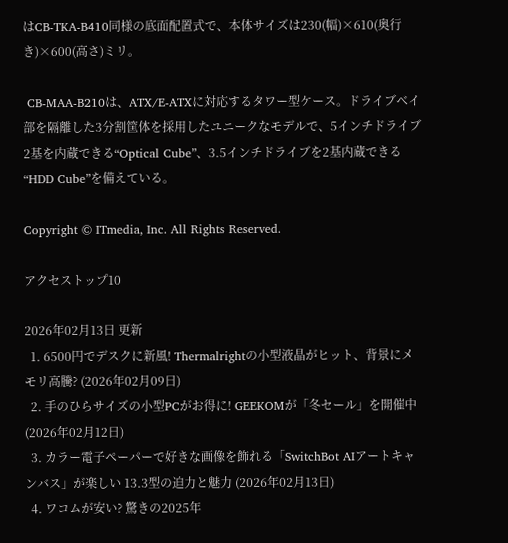はCB-TKA-B410同様の底面配置式で、本体サイズは230(幅)×610(奥行き)×600(高さ)ミリ。

 CB-MAA-B210は、ATX/E-ATXに対応するタワー型ケース。ドライブベイ部を隔離した3分割筐体を採用したユニークなモデルで、5インチドライブ2基を内蔵できる“Optical Cube”、3.5インチドライブを2基内蔵できる“HDD Cube”を備えている。

Copyright © ITmedia, Inc. All Rights Reserved.

アクセストップ10

2026年02月13日 更新
  1. 6500円でデスクに新風! Thermalrightの小型液晶がヒット、背景にメモリ高騰? (2026年02月09日)
  2. 手のひらサイズの小型PCがお得に! GEEKOMが「冬セール」を開催中 (2026年02月12日)
  3. カラー電子ペーパーで好きな画像を飾れる「SwitchBot AIアートキャンバス」が楽しい 13.3型の迫力と魅力 (2026年02月13日)
  4. ワコムが安い? 驚きの2025年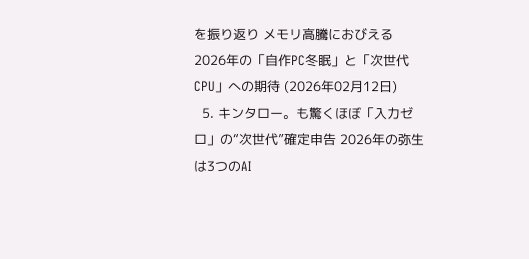を振り返り メモリ高騰におびえる2026年の「自作PC冬眠」と「次世代CPU」への期待 (2026年02月12日)
  5. キンタロー。も驚くほぼ「入力ゼロ」の“次世代”確定申告 2026年の弥生は3つのAI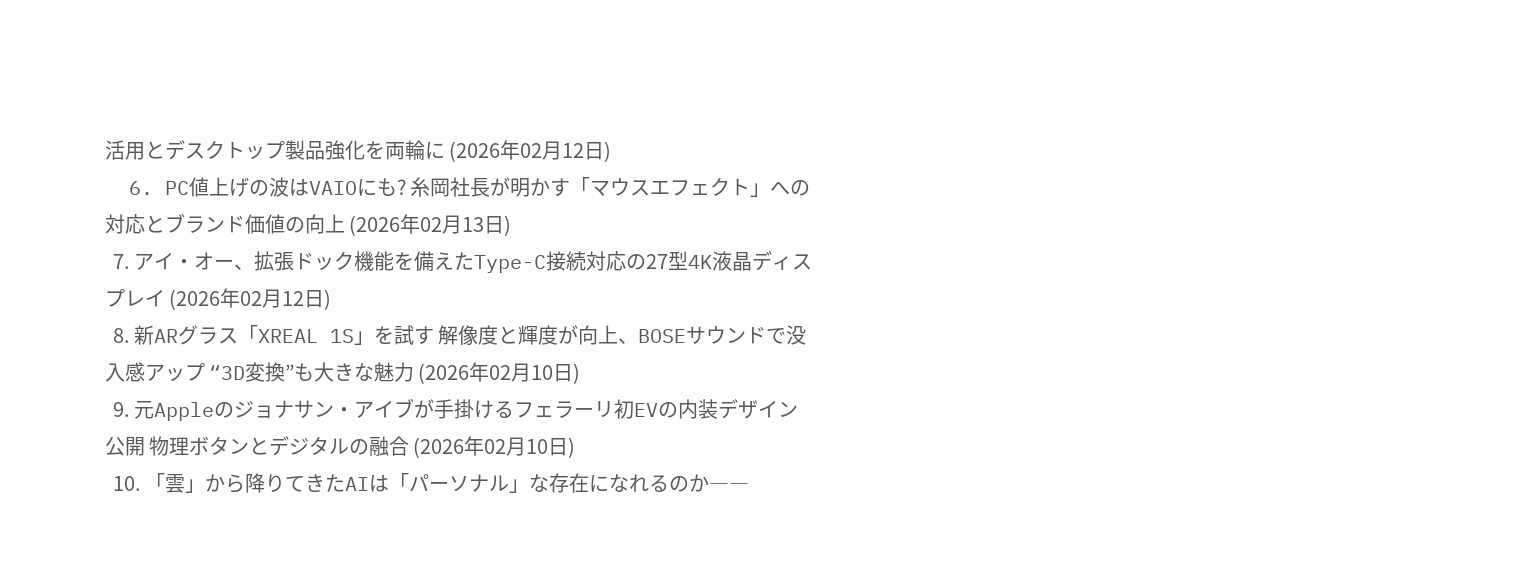活用とデスクトップ製品強化を両輪に (2026年02月12日)
  6. PC値上げの波はVAIOにも? 糸岡社長が明かす「マウスエフェクト」への対応とブランド価値の向上 (2026年02月13日)
  7. アイ・オー、拡張ドック機能を備えたType-C接続対応の27型4K液晶ディスプレイ (2026年02月12日)
  8. 新ARグラス「XREAL 1S」を試す 解像度と輝度が向上、BOSEサウンドで没入感アップ “3D変換”も大きな魅力 (2026年02月10日)
  9. 元Appleのジョナサン・アイブが手掛けるフェラーリ初EVの内装デザイン公開 物理ボタンとデジタルの融合 (2026年02月10日)
  10. 「雲」から降りてきたAIは「パーソナル」な存在になれるのか――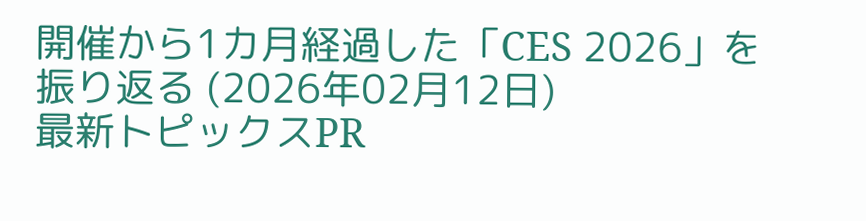開催から1カ月経過した「CES 2026」を振り返る (2026年02月12日)
最新トピックスPR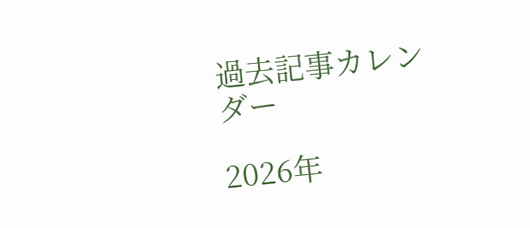過去記事カレンダー

2026年